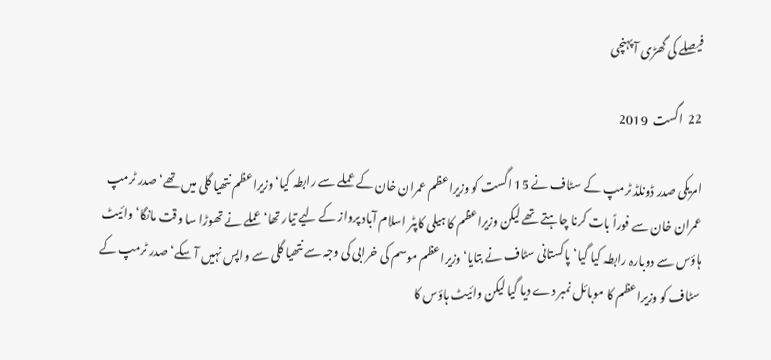فیصلے کی گھڑی آ پہنچی

22  اگست  2019

امریکی صدر ڈونلڈ ٹرمپ کے سٹاف نے 15 اگست کو وزیراعظم عمران خان کے عملے سے رابطہ کیا‘ وزیراعظم نتھیا گلی میں تھے‘ صدر ٹرمپ عمران خان سے فوراً بات کرنا چاہتے تھے لیکن وزیراعظم کا ہیلی کاپٹر اسلام آباد پرواز کے لیے تیار تھا‘ عملے نے تھوڑا سا وقت مانگا‘ وائیٹ ہاؤس سے دوبارہ رابطہ کیا گیا‘ پاکستانی سٹاف نے بتایا‘ وزیراعظم موسم کی خرابی کی وجہ سے نتھیا گلی سے واپس نہیں آ سکے‘ صدر ٹرمپ کے سٹاف کو وزیراعظم کا موبائل نمبر دے دیا گیا لیکن وائیٹ ہاؤس کا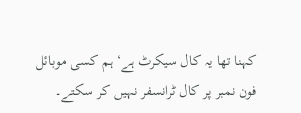کہنا تھا یہ کال سیکرٹ ہے‘ ہم کسی موبائل فون نمبر پر کال ٹرانسفر نہیں کر سکتے۔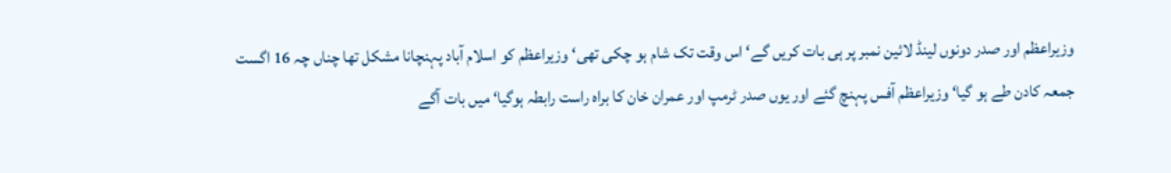وزیراعظم اور صدر دونوں لینڈ لائین نمبر پر ہی بات کریں گے‘ اس وقت تک شام ہو چکی تھی‘ وزیراعظم کو اسلام آباد پہنچانا مشکل تھا چناں چہ 16 اگست جمعہ کادن طے ہو گیا‘ وزیراعظم آفس پہنچ گئے اور یوں صدر ٹرمپ اور عمران خان کا براہ راست رابطہ ہوگیا‘ میں بات آگے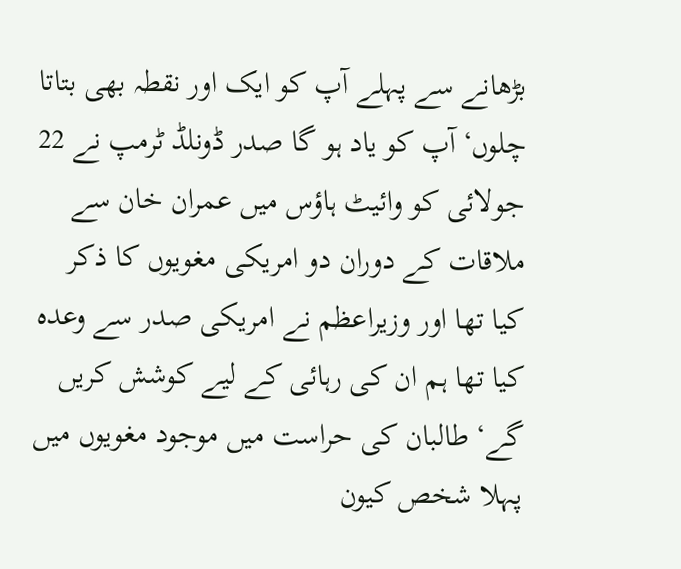بڑھانے سے پہلے آپ کو ایک اور نقطہ بھی بتاتا چلوں‘ آپ کو یاد ہو گا صدر ڈونلڈ ٹرمپ نے 22 جولائی کو وائیٹ ہاؤس میں عمران خان سے ملاقات کے دوران دو امریکی مغویوں کا ذکر کیا تھا اور وزیراعظم نے امریکی صدر سے وعدہ کیا تھا ہم ان کی رہائی کے لیے کوشش کریں گے‘ طالبان کی حراست میں موجود مغویوں میں پہلا شخص کیون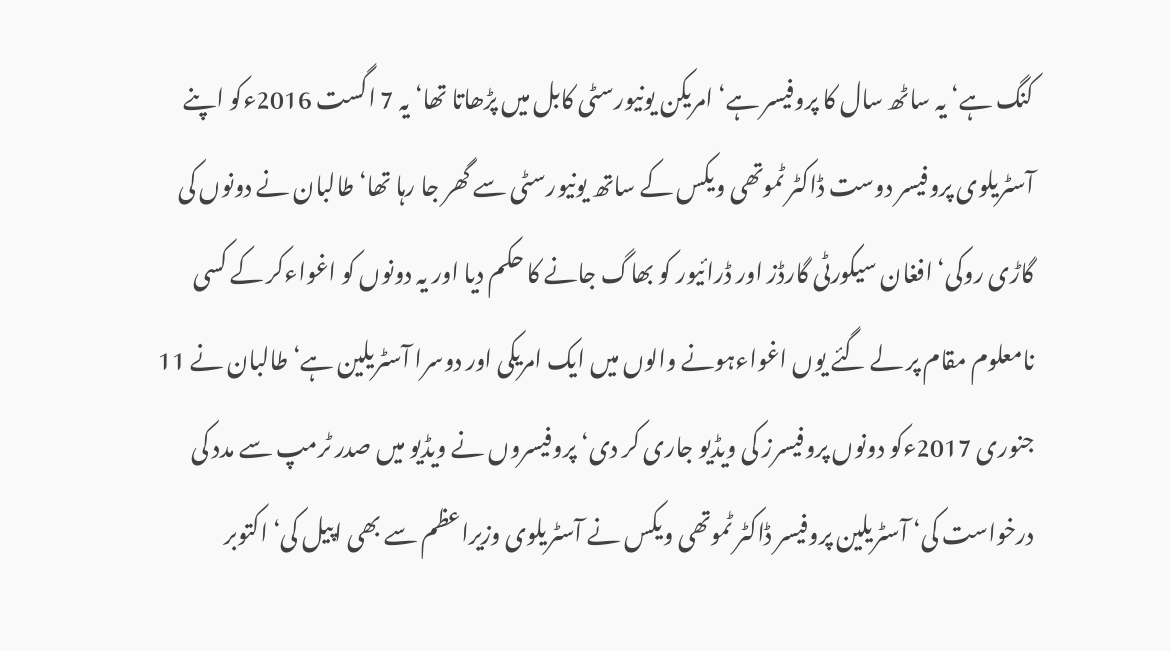کنگ ہے‘ یہ ساٹھ سال کا پروفیسر ہے‘ امریکن یونیورسٹی کابل میں پڑھاتا تھا‘ یہ 7 اگست 2016ءکو اپنے آسٹریلوی پروفیسر دوست ڈاکٹر ٹموتھی ویکس کے ساتھ یونیورسٹی سے گھر جا رہا تھا‘ طالبان نے دونوں کی گاڑی روکی‘ افغان سیکورٹی گارڈز اور ڈرائیور کو بھاگ جانے کا حکم دیا اور یہ دونوں کو اغواءکر کے کسی نامعلوم مقام پر لے گئے یوں اغواءہونے والوں میں ایک امریکی اور دوسرا آسٹریلین ہے‘ طالبان نے 11 جنوری 2017ءکو دونوں پروفیسرز کی ویڈیو جاری کر دی‘ پروفیسروں نے ویڈیو میں صدر ٹرمپ سے مدد کی درخواست کی‘ آسٹریلین پروفیسر ڈاکٹر ٹموتھی ویکس نے آسٹریلوی وزیراعظم سے بھی اپیل کی‘ اکتوبر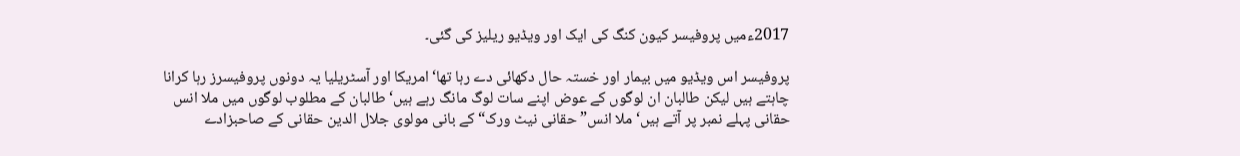2017ءمیں پروفیسر کیون کنگ کی ایک اور ویڈیو ریلیز کی گئی۔

پروفیسر اس ویڈیو میں بیمار اور خستہ حال دکھائی دے رہا تھا‘امریکا اور آسٹریلیا یہ دونوں پروفیسرز رہا کرانا چاہتے ہیں لیکن طالبان ان لوگوں کے عوض اپنے سات لوگ مانگ رہے ہیں‘ طالبان کے مطلوب لوگوں میں ملا انس حقانی پہلے نمبر پر آتے ہیں‘ ملا انس” حقانی نیٹ ورک“ کے بانی مولوی جلال الدین حقانی کے صاحبزادے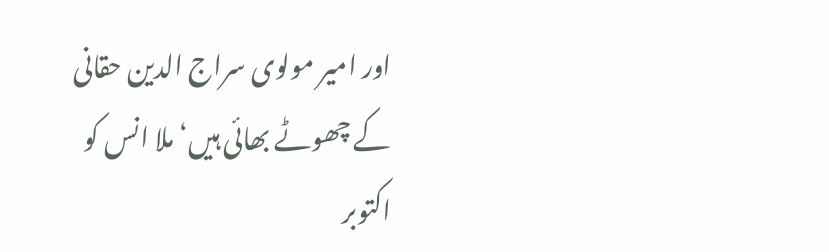اور امیر مولوی سراج الدین حقانی کے چھوٹے بھائی ہیں‘ ملا انس کو اکتوبر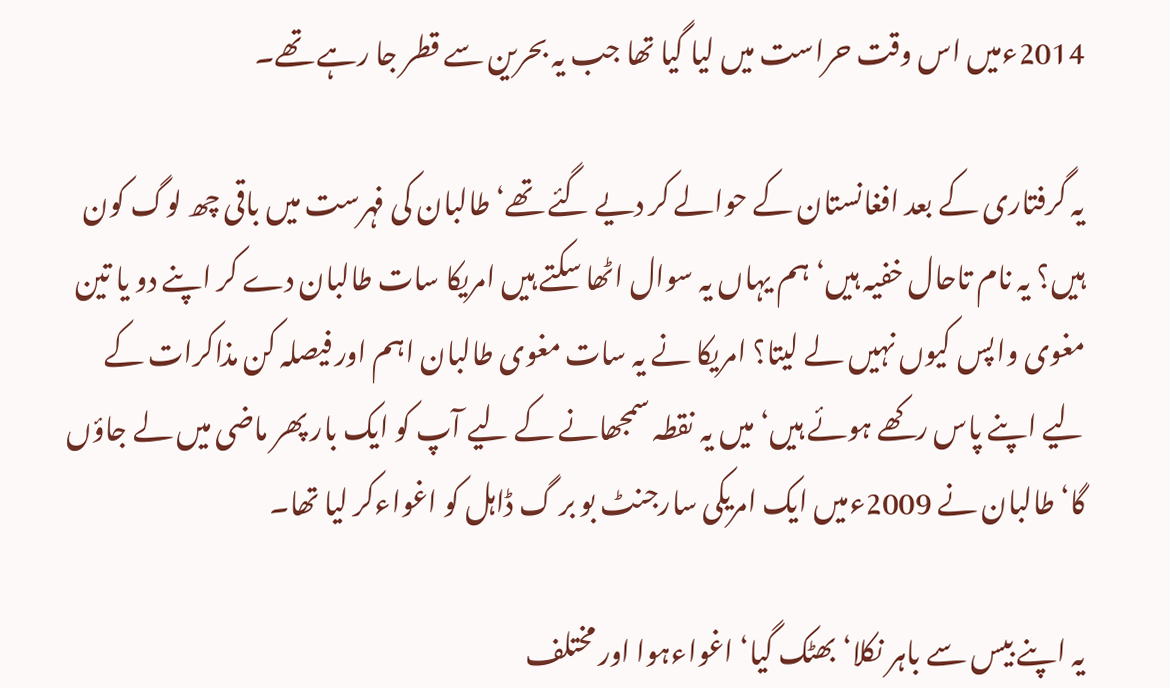2014ءمیں اس وقت حراست میں لیا گیا تھا جب یہ بحرین سے قطر جا رہے تھے۔

یہ گرفتاری کے بعد افغانستان کے حوالے کر دیے گئے تھے‘ طالبان کی فہرست میں باقی چھ لوگ کون ہیں؟ یہ نام تاحال خفیہ ہیں‘ ہم یہاں یہ سوال اٹھا سکتے ہیں امریکا سات طالبان دے کر اپنے دو یا تین مغوی واپس کیوں نہیں لے لیتا؟ امریکا نے یہ سات مغوی طالبان اہم اور فیصلہ کن مذاکرات کے لیے اپنے پاس رکھے ہوئے ہیں‘ میں یہ نقطہ سمجھانے کے لیے آپ کو ایک بار پھر ماضی میں لے جاؤں گا‘ طالبان نے 2009ءمیں ایک امریکی سارجنٹ بو بر گ ڈاہل کو اغواءکر لیا تھا۔

یہ اپنے بیس سے باہر نکلا‘ بھٹک گیا‘ اغواءہوا اور مختلف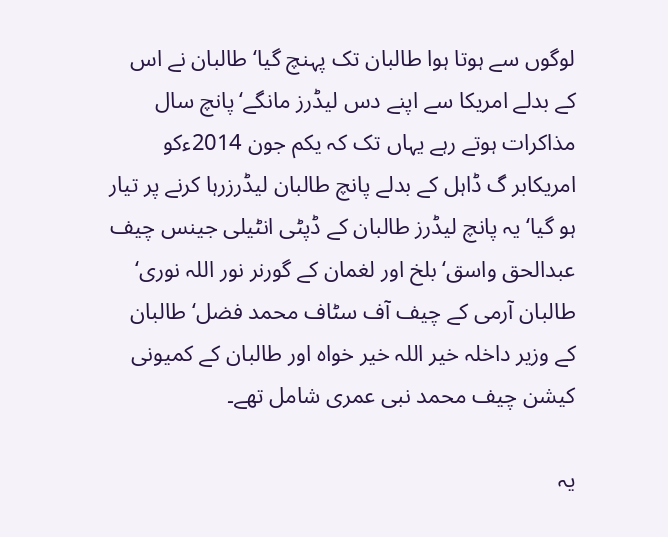لوگوں سے ہوتا ہوا طالبان تک پہنچ گیا‘ طالبان نے اس کے بدلے امریکا سے اپنے دس لیڈرز مانگے‘پانچ سال مذاکرات ہوتے رہے یہاں تک کہ یکم جون 2014ءکو امریکابر گ ڈاہل کے بدلے پانچ طالبان لیڈرزرہا کرنے پر تیار ہو گیا‘ یہ پانچ لیڈرز طالبان کے ڈپٹی انٹیلی جینس چیف عبدالحق واسق‘ بلخ اور لغمان کے گورنر نور اللہ نوری‘ طالبان آرمی کے چیف آف سٹاف محمد فضل‘ طالبان کے وزیر داخلہ خیر اللہ خیر خواہ اور طالبان کے کمیونی کیشن چیف محمد نبی عمری شامل تھے۔

یہ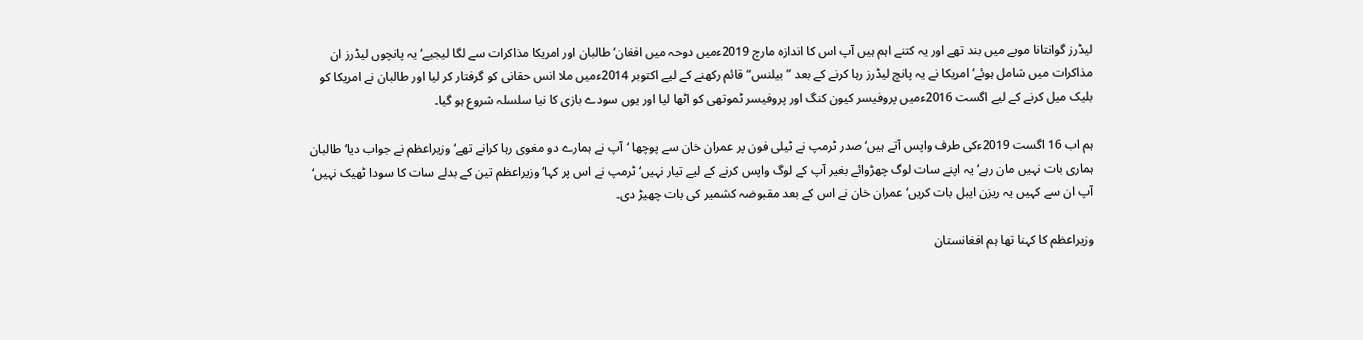لیڈرز گوانتانا موبے میں بند تھے اور یہ کتنے اہم ہیں آپ اس کا اندازہ مارچ 2019ءمیں دوحہ میں افغان‘ طالبان اور امریکا مذاکرات سے لگا لیجیے‘ یہ پانچوں لیڈرز ان مذاکرات میں شامل ہوئے‘ امریکا نے یہ پانچ لیڈرز رہا کرنے کے بعد ”بیلنس“ قائم رکھنے کے لیے اکتوبر 2014ءمیں ملا انس حقانی کو گرفتار کر لیا اور طالبان نے امریکا کو بلیک میل کرنے کے لیے اگست 2016ءمیں پروفیسر کیون کنگ اور پروفیسر ٹموتھی کو اٹھا لیا اور یوں سودے بازی کا نیا سلسلہ شروع ہو گیا۔

ہم اب 16 اگست 2019ءکی طرف واپس آتے ہیں‘ صدر ٹرمپ نے ٹیلی فون پر عمران خان سے پوچھا ‘آپ نے ہمارے دو مغوی رہا کرانے تھے‘ وزیراعظم نے جواب دیا‘ طالبان ہماری بات نہیں مان رہے‘ یہ اپنے سات لوگ چھڑوائے بغیر آپ کے لوگ واپس کرنے کے لیے تیار نہیں‘ ٹرمپ نے اس پر کہا‘ وزیراعظم تین کے بدلے سات کا سودا ٹھیک نہیں‘ آپ ان سے کہیں یہ ریزن ایبل بات کریں‘ عمران خان نے اس کے بعد مقبوضہ کشمیر کی بات چھیڑ دی۔

وزیراعظم کا کہنا تھا ہم افغانستان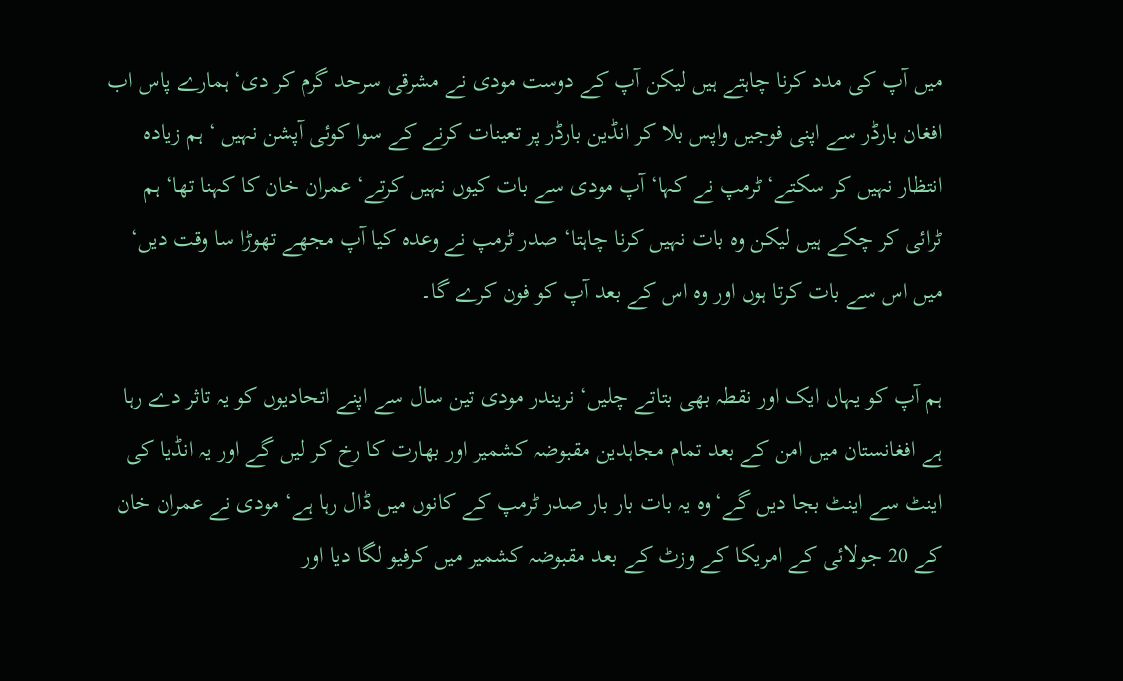میں آپ کی مدد کرنا چاہتے ہیں لیکن آپ کے دوست مودی نے مشرقی سرحد گرم کر دی‘ ہمارے پاس اب افغان بارڈر سے اپنی فوجیں واپس بلا کر انڈین بارڈر پر تعینات کرنے کے سوا کوئی آپشن نہیں ‘ ہم زیادہ انتظار نہیں کر سکتے‘ ٹرمپ نے کہا‘ آپ مودی سے بات کیوں نہیں کرتے‘ عمران خان کا کہنا تھا‘ ہم ٹرائی کر چکے ہیں لیکن وہ بات نہیں کرنا چاہتا‘ صدر ٹرمپ نے وعدہ کیا آپ مجھے تھوڑا سا وقت دیں‘ میں اس سے بات کرتا ہوں اور وہ اس کے بعد آپ کو فون کرے گا۔

ہم آپ کو یہاں ایک اور نقطہ بھی بتاتے چلیں‘ نریندر مودی تین سال سے اپنے اتحادیوں کو یہ تاثر دے رہا ہے افغانستان میں امن کے بعد تمام مجاہدین مقبوضہ کشمیر اور بھارت کا رخ کر لیں گے اور یہ انڈیا کی اینٹ سے اینٹ بجا دیں گے‘وہ یہ بات بار بار صدر ٹرمپ کے کانوں میں ڈال رہا ہے‘ مودی نے عمران خان کے 20 جولائی کے امریکا کے وزٹ کے بعد مقبوضہ کشمیر میں کرفیو لگا دیا اور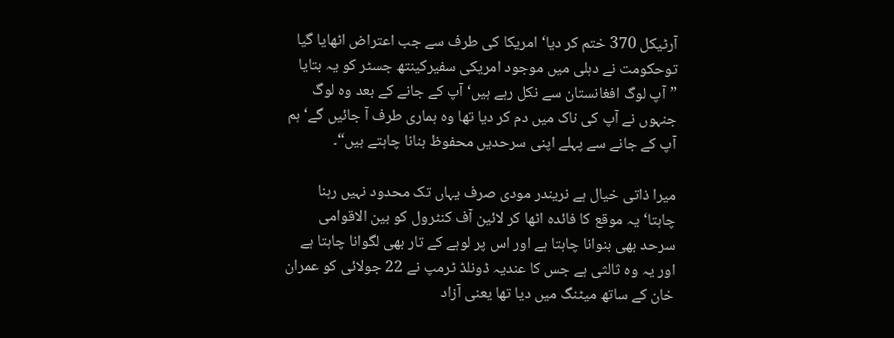آرٹیکل 370 ختم کر دیا‘ امریکا کی طرف سے جب اعتراض اٹھایا گیا توحکومت نے دہلی میں موجود امریکی سفیرکینتھ جسٹر کو یہ بتایا ”آپ لوگ افغانستان سے نکل رہے ہیں‘ آپ کے جانے کے بعد وہ لوگ جنہوں نے آپ کی ناک میں دم کر دیا تھا وہ ہماری طرف آ جائیں گے‘ ہم آپ کے جانے سے پہلے اپنی سرحدیں محفوظ بنانا چاہتے ہیں“۔

میرا ذاتی خیال ہے نریندر مودی صرف یہاں تک محدود نہیں رہنا چاہتا‘ یہ موقع کا فائدہ اٹھا کر لائین آف کنٹرول کو بین الاقوامی سرحد بھی بنوانا چاہتا ہے اور اس پر لوہے کے تار بھی لگوانا چاہتا ہے اور یہ وہ ثالثی ہے جس کا عندیہ ڈونلڈ ٹرمپ نے 22 جولائی کو عمران خان کے ساتھ میٹنگ میں دیا تھا یعنی آزاد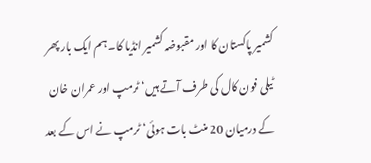کشمیر پاکستان کا اور مقبوضہ کشمیر انڈیا کا۔ ہم ایک بار پھر ٹیلی فون کال کی طرف آتے ہیں‘ ٹرمپ اور عمران خان کے درمیان 20 منٹ بات ہوئی‘ ٹرمپ نے اس کے بعد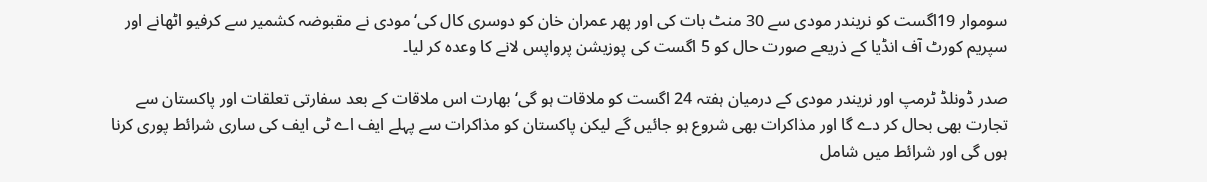سوموار 19اگست کو نریندر مودی سے 30 منٹ بات کی اور پھر عمران خان کو دوسری کال کی‘ مودی نے مقبوضہ کشمیر سے کرفیو اٹھانے اور سپریم کورٹ آف انڈیا کے ذریعے صورت حال کو 5 اگست کی پوزیشن پرواپس لانے کا وعدہ کر لیا۔

صدر ڈونلڈ ٹرمپ اور نریندر مودی کے درمیان ہفتہ 24 اگست کو ملاقات ہو گی‘ بھارت اس ملاقات کے بعد سفارتی تعلقات اور پاکستان سے تجارت بھی بحال کر دے گا اور مذاکرات بھی شروع ہو جائیں گے لیکن پاکستان کو مذاکرات سے پہلے ایف اے ٹی ایف کی ساری شرائط پوری کرنا ہوں گی اور شرائط میں شامل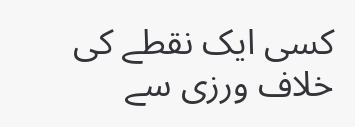کسی ایک نقطے کی خلاف ورزی سے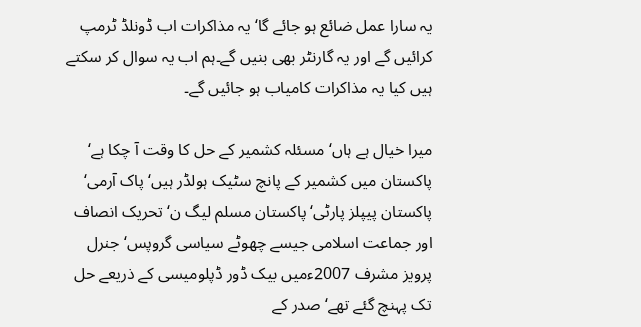یہ سارا عمل ضائع ہو جائے گا‘ یہ مذاکرات اب ڈونلڈ ٹرمپ کرائیں گے اور یہ گارنٹر بھی بنیں گے۔ہم اب یہ سوال کر سکتے ہیں کیا یہ مذاکرات کامیاب ہو جائیں گے۔

میرا خیال ہے ہاں‘ مسئلہ کشمیر کے حل کا وقت آ چکا ہے‘ پاکستان میں کشمیر کے پانچ سٹیک ہولڈر ہیں‘ پاک آرمی‘ پاکستان پیپلز پارٹی‘ پاکستان مسلم لیگ ن‘ تحریک انصاف اور جماعت اسلامی جیسے چھوٹے سیاسی گروپس‘ جنرل پرویز مشرف 2007ءمیں بیک ڈور ڈپلومیسی کے ذریعے حل تک پہنچ گئے تھے‘ صدر کے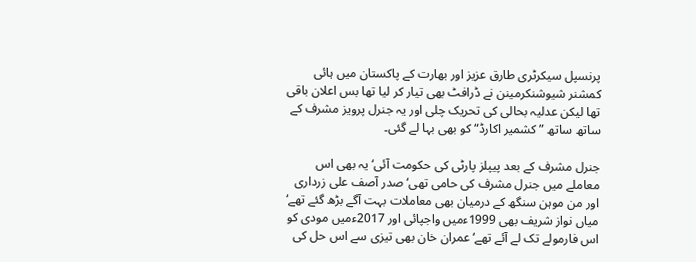پرنسپل سیکرٹری طارق عزیز اور بھارت کے پاکستان میں ہائی کمشنر شیوشنکرمینن نے ڈرافٹ بھی تیار کر لیا تھا بس اعلان باقی تھا لیکن عدلیہ بحالی کی تحریک چلی اور یہ جنرل پرویز مشرف کے ساتھ ساتھ ”کشمیر اکارڈ“ کو بھی بہا لے گئی۔

جنرل مشرف کے بعد پیپلز پارٹی کی حکومت آئی‘ یہ بھی اس معاملے میں جنرل مشرف کی حامی تھی‘ صدر آصف علی زرداری اور من موہن سنگھ کے درمیان بھی معاملات بہت آگے بڑھ گئے تھے‘ میاں نواز شریف بھی 1999ءمیں واجپائی اور 2017ءمیں مودی کو اس فارمولے تک لے آئے تھے‘ عمران خان بھی تیزی سے اس حل کی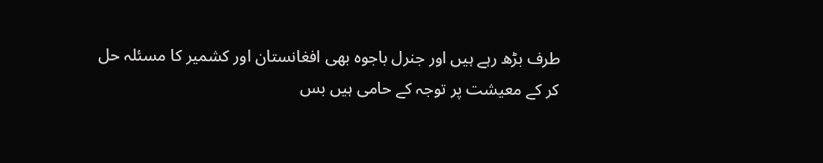طرف بڑھ رہے ہیں اور جنرل باجوہ بھی افغانستان اور کشمیر کا مسئلہ حل کر کے معیشت پر توجہ کے حامی ہیں بس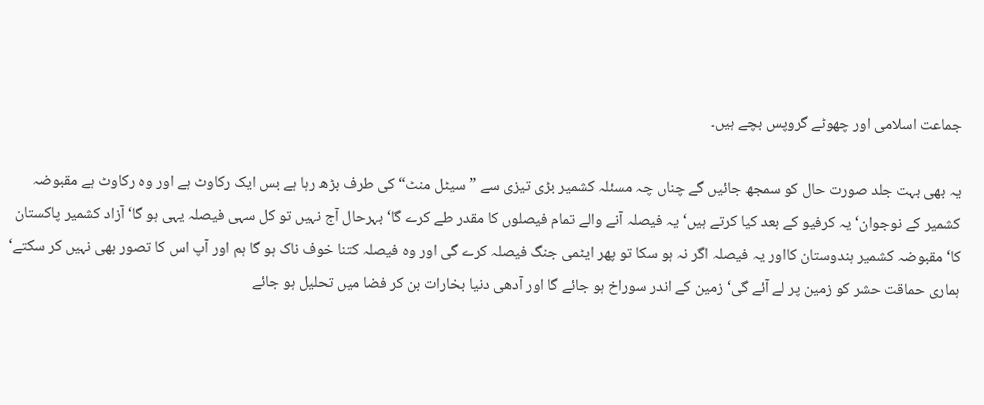جماعت اسلامی اور چھوٹے گروپس بچے ہیں۔

یہ بھی بہت جلد صورت حال کو سمجھ جائیں گے چناں چہ مسئلہ کشمیر بڑی تیزی سے ”سیٹل منٹ“ کی طرف بڑھ رہا ہے بس ایک رکاوٹ ہے اور وہ رکاوٹ ہے مقبوضہ کشمیر کے نوجوان‘ یہ کرفیو کے بعد کیا کرتے ہیں‘ یہ فیصلہ آنے والے تمام فیصلوں کا مقدر طے کرے گا‘ بہرحال آج نہیں تو کل سہی فیصلہ یہی ہو گا‘ آزاد کشمیر پاکستان کا‘ مقبوضہ کشمیر ہندوستان کااور یہ فیصلہ اگر نہ ہو سکا تو پھر ایٹمی جنگ فیصلہ کرے گی اور وہ فیصلہ کتنا خوف ناک ہو گا ہم اور آپ اس کا تصور بھی نہیں کر سکتے‘ ہماری حماقت حشر کو زمین پر لے آئے گی‘ زمین کے اندر سوراخ ہو جائے گا اور آدھی دنیا بخارات بن کر فضا میں تحلیل ہو جائے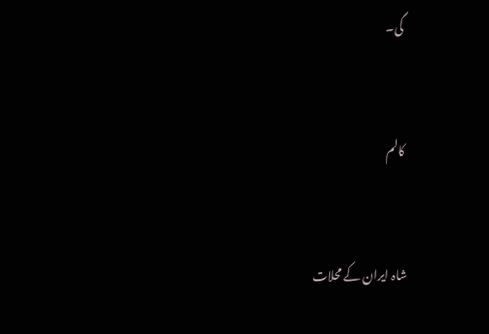گی۔



کالم



شاہ ایران کے محلات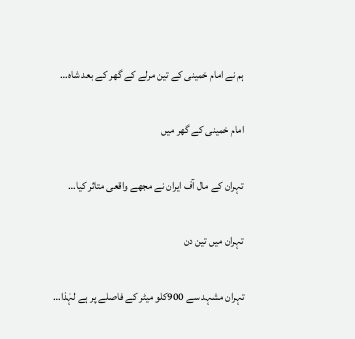ہم نے امام خمینی کے تین مرلے کے گھر کے بعد شاہ…

امام خمینی کے گھر میں

تہران کے مال آف ایران نے مجھے واقعی متاثر کیا…

تہران میں تین دن

تہران مشہد سے 900کلو میٹر کے فاصلے پر ہے لہٰذا…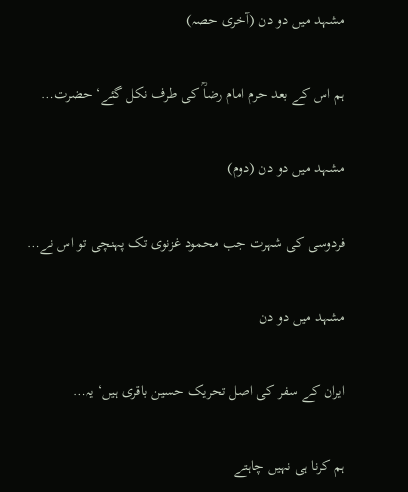مشہد میں دو دن (آخری حصہ)

ہم اس کے بعد حرم امام رضاؒ کی طرف نکل گئے‘ حضرت…

مشہد میں دو دن (دوم)

فردوسی کی شہرت جب محمود غزنوی تک پہنچی تو اس نے…

مشہد میں دو دن

ایران کے سفر کی اصل تحریک حسین باقری ہیں‘ یہ…

ہم کرنا ہی نہیں چاہتے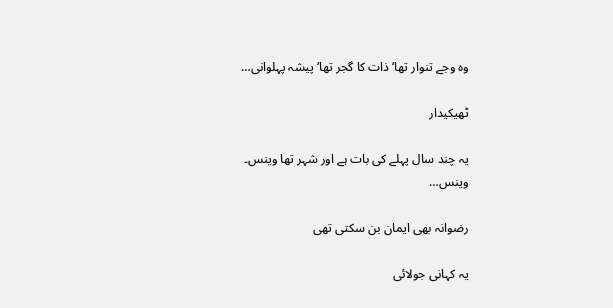وہ وجے تنوار تھا‘ ذات کا گجر تھا‘ پیشہ پہلوانی…

ٹھیکیدار

یہ چند سال پہلے کی بات ہے اور شہر تھا وینس۔ وینس…

رضوانہ بھی ایمان بن سکتی تھی

یہ کہانی جولائی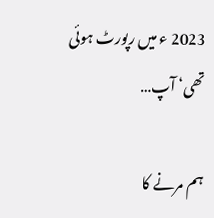2023 ء میں رپورٹ ہوئی تھی‘ آپ…

ہم مرنے کا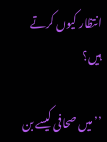انتظار کیوں کرتے ہیں؟

’’میں صحافی کیسے بن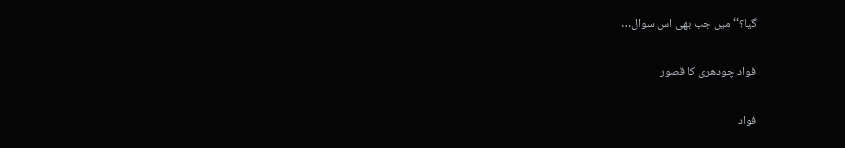گیا؟‘‘ میں جب بھی اس سوال…

فواد چودھری کا قصور

فواد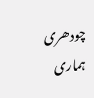چودھری ہماری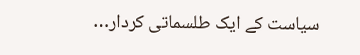سیاست کے ایک طلسماتی کردار…